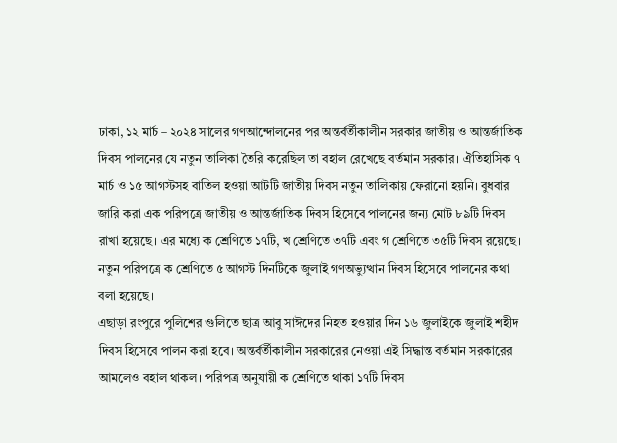ঢাকা, ১২ মার্চ – ২০২৪ সালের গণআন্দোলনের পর অন্তর্বর্তীকালীন সরকার জাতীয় ও আন্তর্জাতিক দিবস পালনের যে নতুন তালিকা তৈরি করেছিল তা বহাল রেখেছে বর্তমান সরকার। ঐতিহাসিক ৭ মার্চ ও ১৫ আগস্টসহ বাতিল হওয়া আটটি জাতীয় দিবস নতুন তালিকায় ফেরানো হয়নি। বুধবার জারি করা এক পরিপত্রে জাতীয় ও আন্তর্জাতিক দিবস হিসেবে পালনের জন্য মোট ৮৯টি দিবস রাখা হয়েছে। এর মধ্যে ক শ্রেণিতে ১৭টি, খ শ্রেণিতে ৩৭টি এবং গ শ্রেণিতে ৩৫টি দিবস রয়েছে। নতুন পরিপত্রে ক শ্রেণিতে ৫ আগস্ট দিনটিকে জুলাই গণঅভ্যুত্থান দিবস হিসেবে পালনের কথা বলা হয়েছে।
এছাড়া রংপুরে পুলিশের গুলিতে ছাত্র আবু সাঈদের নিহত হওয়ার দিন ১৬ জুলাইকে জুলাই শহীদ দিবস হিসেবে পালন করা হবে। অন্তর্বর্তীকালীন সরকারের নেওয়া এই সিদ্ধান্ত বর্তমান সরকারের আমলেও বহাল থাকল। পরিপত্র অনুযায়ী ক শ্রেণিতে থাকা ১৭টি দিবস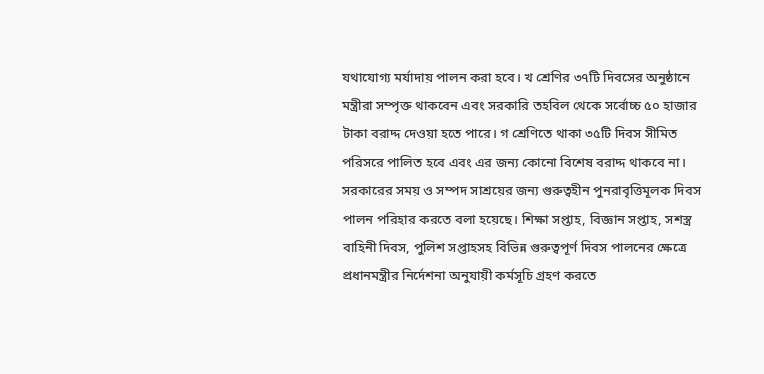যথাযোগ্য মর্যাদায় পালন করা হবে। খ শ্রেণির ৩৭টি দিবসের অনুষ্ঠানে মন্ত্রীরা সম্পৃক্ত থাকবেন এবং সরকারি তহবিল থেকে সর্বোচ্চ ৫০ হাজার টাকা বরাদ্দ দেওয়া হতে পারে। গ শ্রেণিতে থাকা ৩৫টি দিবস সীমিত পরিসরে পালিত হবে এবং এর জন্য কোনো বিশেষ বরাদ্দ থাকবে না।
সরকারের সময় ও সম্পদ সাশ্রয়ের জন্য গুরুত্বহীন পুনরাবৃত্তিমূলক দিবস পালন পরিহার করতে বলা হয়েছে। শিক্ষা সপ্তাহ, বিজ্ঞান সপ্তাহ, সশস্ত্র বাহিনী দিবস, পুলিশ সপ্তাহসহ বিভিন্ন গুরুত্বপূর্ণ দিবস পালনের ক্ষেত্রে প্রধানমন্ত্রীর নির্দেশনা অনুযায়ী কর্মসূচি গ্রহণ করতে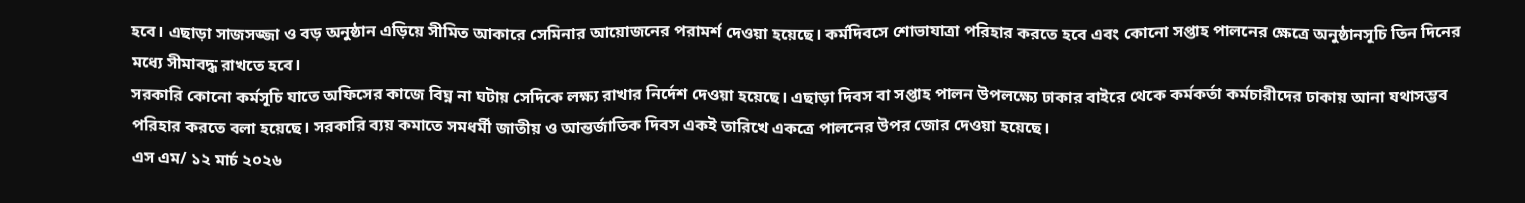হবে। এছাড়া সাজসজ্জা ও বড় অনুষ্ঠান এড়িয়ে সীমিত আকারে সেমিনার আয়োজনের পরামর্শ দেওয়া হয়েছে। কর্মদিবসে শোভাযাত্রা পরিহার করতে হবে এবং কোনো সপ্তাহ পালনের ক্ষেত্রে অনুষ্ঠানসূচি তিন দিনের মধ্যে সীমাবদ্ধ রাখতে হবে।
সরকারি কোনো কর্মসূচি যাতে অফিসের কাজে বিঘ্ন না ঘটায় সেদিকে লক্ষ্য রাখার নির্দেশ দেওয়া হয়েছে। এছাড়া দিবস বা সপ্তাহ পালন উপলক্ষ্যে ঢাকার বাইরে থেকে কর্মকর্তা কর্মচারীদের ঢাকায় আনা যথাসম্ভব পরিহার করতে বলা হয়েছে। সরকারি ব্যয় কমাতে সমধর্মী জাতীয় ও আন্তর্জাতিক দিবস একই তারিখে একত্রে পালনের উপর জোর দেওয়া হয়েছে।
এস এম/ ১২ মার্চ ২০২৬